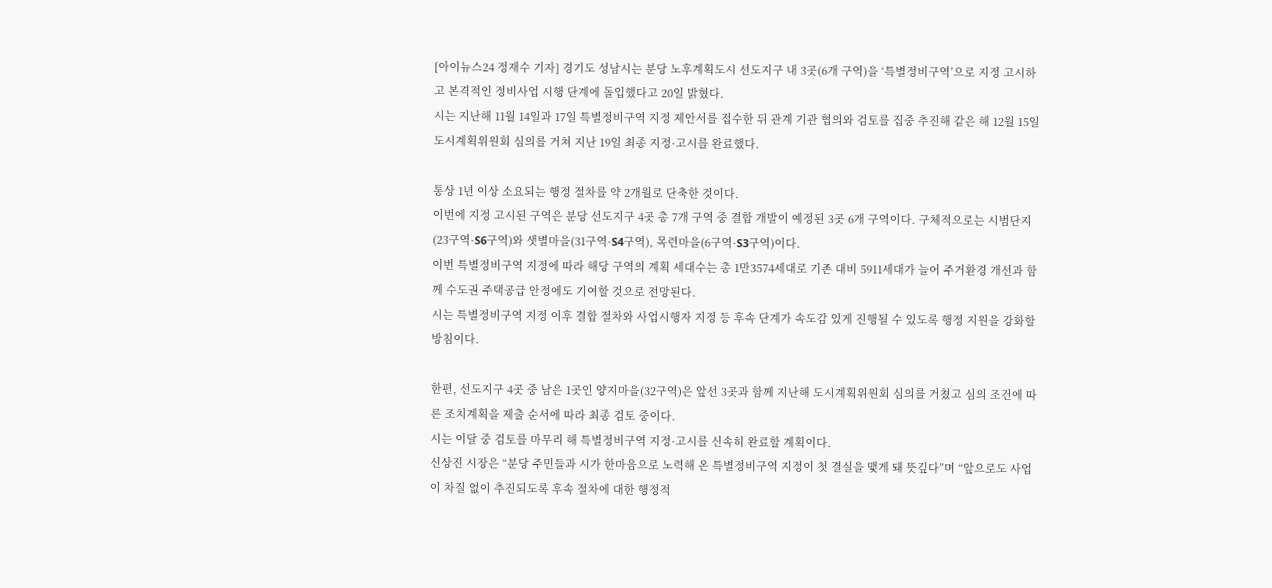[아이뉴스24 정재수 기자] 경기도 성남시는 분당 노후계획도시 선도지구 내 3곳(6개 구역)을 ‘특별정비구역’으로 지정 고시하고 본격적인 정비사업 시행 단계에 돌입했다고 20일 밝혔다.
시는 지난해 11월 14일과 17일 특별정비구역 지정 제안서를 접수한 뒤 관계 기관 협의와 검토를 집중 추진해 같은 해 12월 15일 도시계획위원회 심의를 거쳐 지난 19일 최종 지정·고시를 완료했다.

통상 1년 이상 소요되는 행정 절차를 약 2개월로 단축한 것이다.
이번에 지정 고시된 구역은 분당 선도지구 4곳 총 7개 구역 중 결합 개발이 예정된 3곳 6개 구역이다. 구체적으로는 시범단지(23구역·S6구역)와 샛별마을(31구역·S4구역), 목련마을(6구역·S3구역)이다.
이번 특별정비구역 지정에 따라 해당 구역의 계획 세대수는 총 1만3574세대로 기존 대비 5911세대가 늘어 주거환경 개선과 함께 수도권 주택공급 안정에도 기여할 것으로 전망된다.
시는 특별정비구역 지정 이후 결합 절차와 사업시행자 지정 등 후속 단계가 속도감 있게 진행될 수 있도록 행정 지원을 강화할 방침이다.

한편, 선도지구 4곳 중 남은 1곳인 양지마을(32구역)은 앞선 3곳과 함께 지난해 도시계획위원회 심의를 거쳤고 심의 조건에 따른 조치계획을 제출 순서에 따라 최종 검토 중이다.
시는 이달 중 검토를 마무리 해 특별정비구역 지정·고시를 신속히 완료할 계획이다.
신상진 시장은 “분당 주민들과 시가 한마음으로 노력해 온 특별정비구역 지정이 첫 결실을 맺게 돼 뜻깊다”며 “앞으로도 사업이 차질 없이 추진되도록 후속 절차에 대한 행정적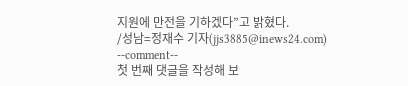지원에 만전을 기하겠다”고 밝혔다.
/성남=정재수 기자(jjs3885@inews24.com)
--comment--
첫 번째 댓글을 작성해 보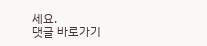세요.
댓글 바로가기